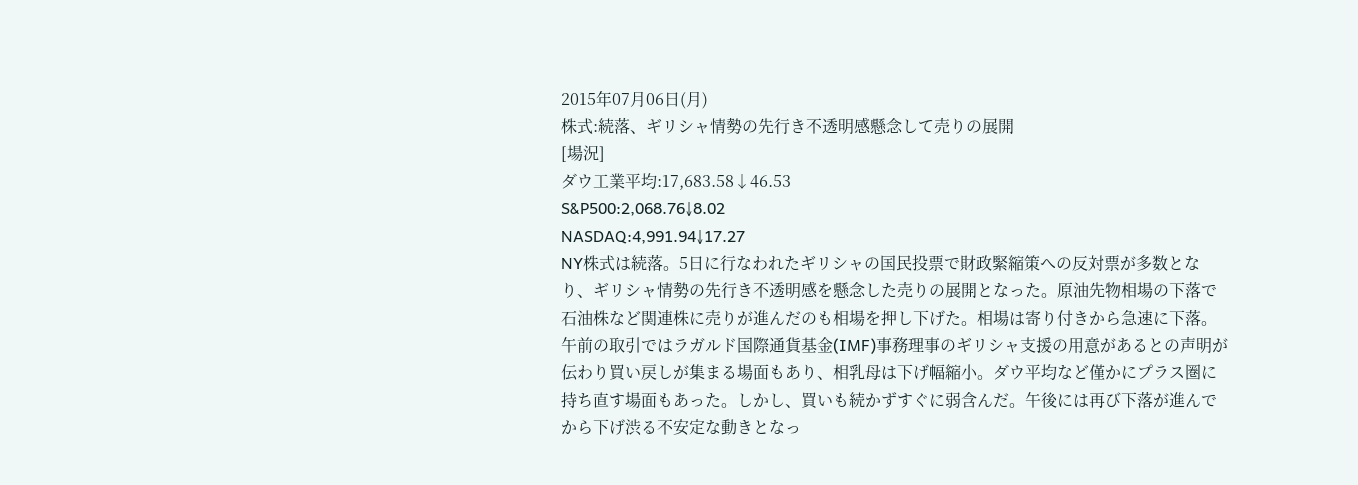2015年07月06日(月)
株式:続落、ギリシャ情勢の先行き不透明感懸念して売りの展開
[場況]
ダウ工業平均:17,683.58↓46.53
S&P500:2,068.76↓8.02
NASDAQ:4,991.94↓17.27
NY株式は続落。5日に行なわれたギリシャの国民投票で財政緊縮策への反対票が多数となり、ギリシャ情勢の先行き不透明感を懸念した売りの展開となった。原油先物相場の下落で石油株など関連株に売りが進んだのも相場を押し下げた。相場は寄り付きから急速に下落。
午前の取引ではラガルド国際通貨基金(IMF)事務理事のギリシャ支援の用意があるとの声明が伝わり買い戻しが集まる場面もあり、相乳母は下げ幅縮小。ダウ平均など僅かにプラス圏に持ち直す場面もあった。しかし、買いも続かずすぐに弱含んだ。午後には再び下落が進んでから下げ渋る不安定な動きとなっ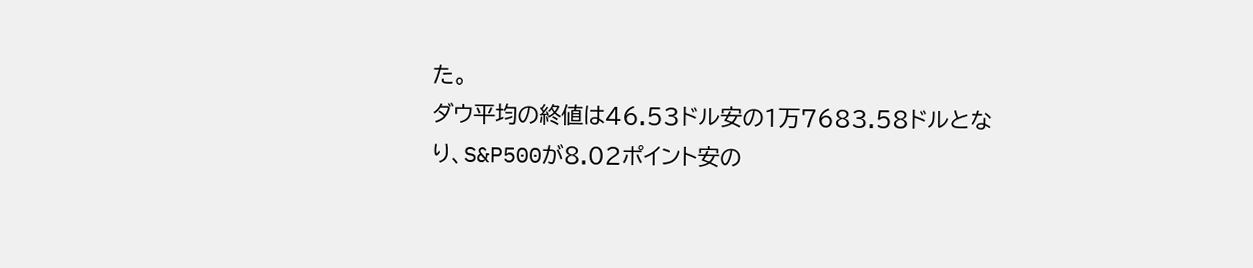た。
ダウ平均の終値は46.53ドル安の1万7683.58ドルとなり、S&P500が8.02ポイント安の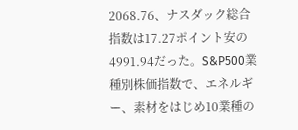2068.76、ナスダック総合指数は17.27ポイント安の4991.94だった。S&P500業種別株価指数で、エネルギー、素材をはじめ10業種の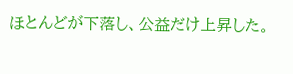ほとんどが下落し、公益だけ上昇した。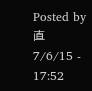Posted by 直 7/6/15 - 17:52